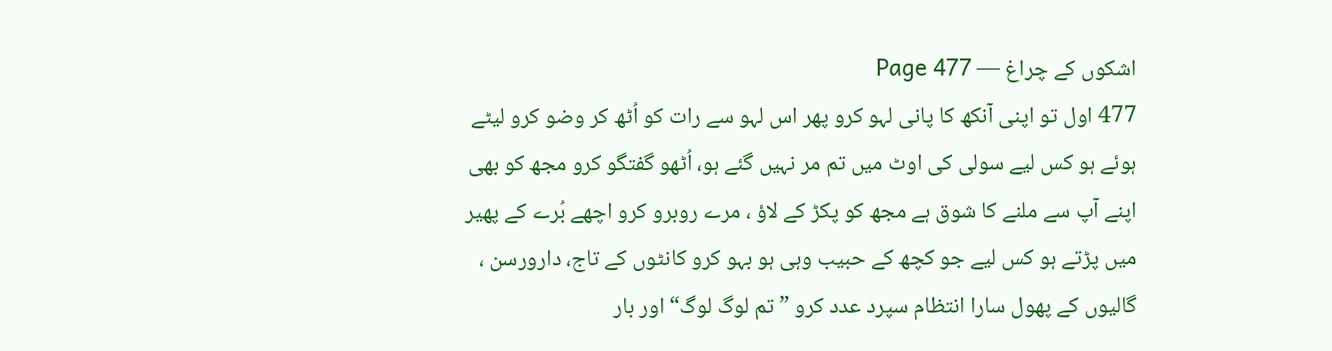اشکوں کے چراغ — Page 477
477 اول تو اپنی آنکھ کا پانی لہو کرو پھر اس لہو سے رات کو اُٹھ کر وضو کرو لیٹے ہوئے ہو کس لیے سولی کی اوٹ میں تم مر نہیں گئے ہو، اُٹھو گفتگو کرو مجھ کو بھی اپنے آپ سے ملنے کا شوق ہے مجھ کو پکڑ کے لاؤ ، مرے روبرو کرو اچھے بُرے کے پھیر میں پڑتے ہو کس لیے جو کچھ کے حبیب وہی ہو بہو کرو کانٹوں کے تاج، دارورسن ، گالیوں کے پھول سارا انتظام سپرد عدد کرو ”تم لوگ لوگ“ اور بار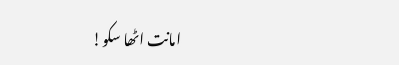امانت اٹھا سکو!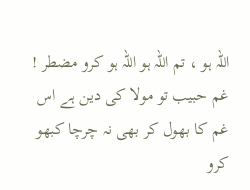اللہ ہو ، تم اللہ ہو اللہ ہو کرو مضطر ! غم حبیب تو مولا کی دین ہے اس غم کا بھول کر بھی نہ چرچا کبھو کرو